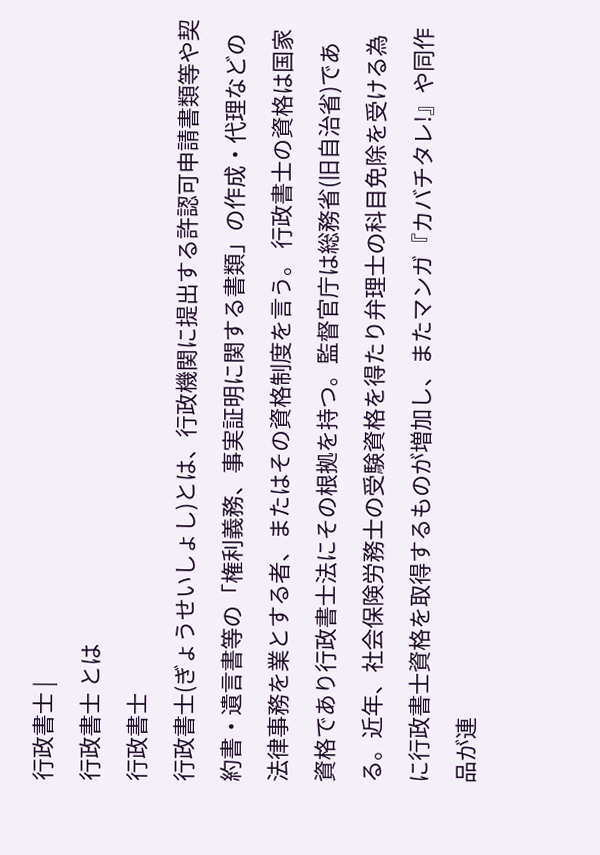行政書士 |
行政書士 とは
行政書士
行政書士(ぎょうせいしょし)とは、行政機関に提出する許認可申請書類等や契約書・遺言書等の「権利義務、事実証明に関する書類」の作成・代理などの法律事務を業とする者、またはその資格制度を言う。 行政書士の資格は国家資格であり行政書士法にその根拠を持つ。監督官庁は総務省(旧自治省)である。近年、社会保険労務士の受験資格を得たり弁理士の科目免除を受ける為に行政書士資格を取得するものが増加し、またマンガ『カバチタレ!』や同作品が連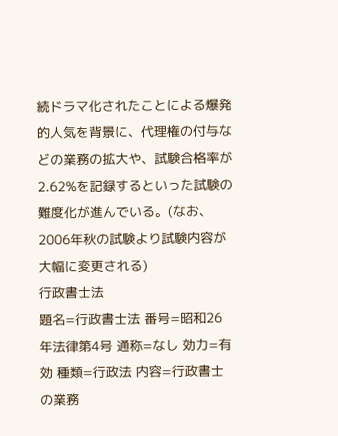続ドラマ化されたことによる爆発的人気を背景に、代理権の付与などの業務の拡大や、試験合格率が2.62%を記録するといった試験の難度化が進んでいる。(なお、2006年秋の試験より試験内容が大幅に変更される)
行政書士法
題名=行政書士法 番号=昭和26年法律第4号 通称=なし 効力=有効 種類=行政法 内容=行政書士の業務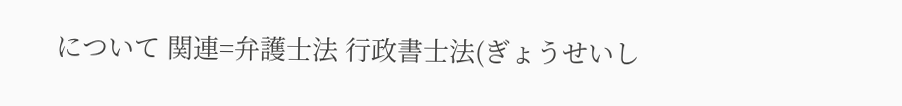について 関連=弁護士法 行政書士法(ぎょうせいし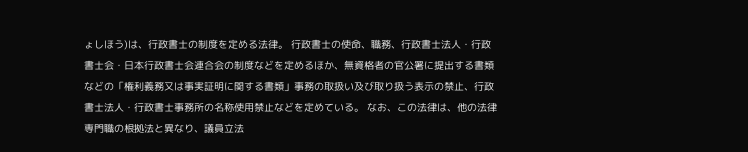ょしほう)は、行政書士の制度を定める法律。 行政書士の使命、職務、行政書士法人・行政書士会・日本行政書士会連合会の制度などを定めるほか、無資格者の官公署に提出する書類などの「権利義務又は事実証明に関する書類」事務の取扱い及び取り扱う表示の禁止、行政書士法人・行政書士事務所の名称使用禁止などを定めている。 なお、この法律は、他の法律専門職の根拠法と異なり、議員立法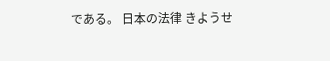である。 日本の法律 きようせ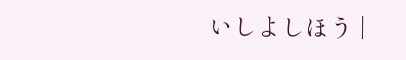いしよしほう |